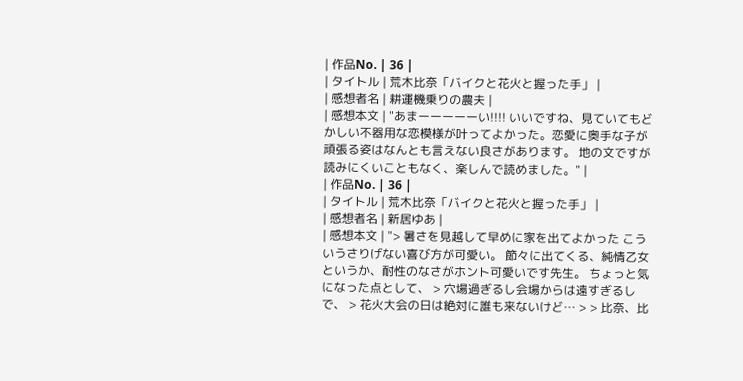| 作品No. | 36 |
| タイトル | 荒木比奈「バイクと花火と握った手」 |
| 感想者名 | 耕運機乗りの農夫 |
| 感想本文 | "あまーーーーーい!!!! いいですね、見ていてもどかしい不器用な恋模様が叶ってよかった。恋愛に奥手な子が頑張る姿はなんとも言えない良さがあります。 地の文ですが読みにくいこともなく、楽しんで読めました。" |
| 作品No. | 36 |
| タイトル | 荒木比奈「バイクと花火と握った手」 |
| 感想者名 | 新居ゆあ |
| 感想本文 | "> 暑さを見越して早めに家を出てよかった こういうさりげない喜び方が可愛い。 節々に出てくる、純情乙女というか、耐性のなさがホント可愛いです先生。 ちょっと気になった点として、 > 穴場過ぎるし会場からは遠すぎるしで、 > 花火大会の日は絶対に誰も来ないけど… > > 比奈、比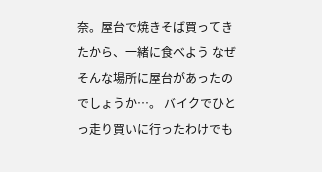奈。屋台で焼きそば買ってきたから、一緒に食べよう なぜそんな場所に屋台があったのでしょうか…。 バイクでひとっ走り買いに行ったわけでも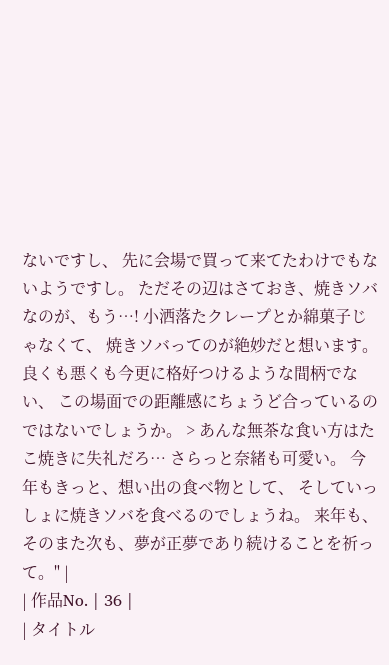ないですし、 先に会場で買って来てたわけでもないようですし。 ただその辺はさておき、焼きソバなのが、もう…! 小洒落たクレープとか綿菓子じゃなくて、 焼きソバってのが絶妙だと想います。 良くも悪くも今更に格好つけるような間柄でない、 この場面での距離感にちょうど合っているのではないでしょうか。 > あんな無茶な食い方はたこ焼きに失礼だろ… さらっと奈緒も可愛い。 今年もきっと、想い出の食べ物として、 そしていっしょに焼きソバを食べるのでしょうね。 来年も、そのまた次も、夢が正夢であり続けることを祈って。" |
| 作品No. | 36 |
| タイトル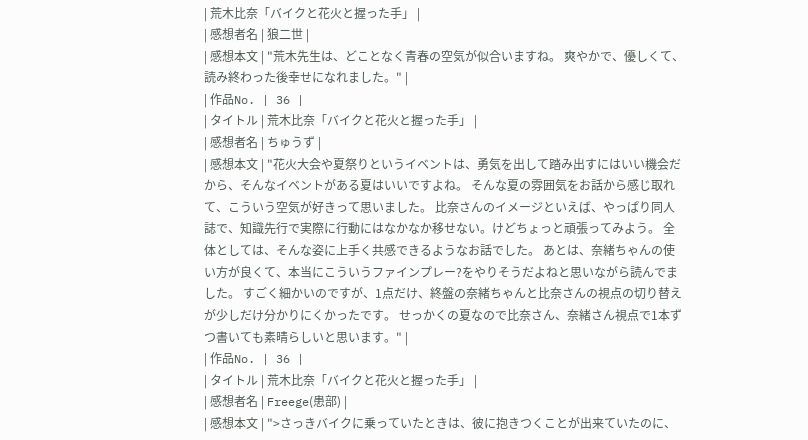| 荒木比奈「バイクと花火と握った手」 |
| 感想者名 | 狼二世 |
| 感想本文 | "荒木先生は、どことなく青春の空気が似合いますね。 爽やかで、優しくて、読み終わった後幸せになれました。" |
| 作品No. | 36 |
| タイトル | 荒木比奈「バイクと花火と握った手」 |
| 感想者名 | ちゅうず |
| 感想本文 | "花火大会や夏祭りというイベントは、勇気を出して踏み出すにはいい機会だから、そんなイベントがある夏はいいですよね。 そんな夏の雰囲気をお話から感じ取れて、こういう空気が好きって思いました。 比奈さんのイメージといえば、やっぱり同人誌で、知識先行で実際に行動にはなかなか移せない。けどちょっと頑張ってみよう。 全体としては、そんな姿に上手く共感できるようなお話でした。 あとは、奈緒ちゃんの使い方が良くて、本当にこういうファインプレー?をやりそうだよねと思いながら読んでました。 すごく細かいのですが、1点だけ、終盤の奈緒ちゃんと比奈さんの視点の切り替えが少しだけ分かりにくかったです。 せっかくの夏なので比奈さん、奈緒さん視点で1本ずつ書いても素晴らしいと思います。" |
| 作品No. | 36 |
| タイトル | 荒木比奈「バイクと花火と握った手」 |
| 感想者名 | Freege(患部) |
| 感想本文 | ">さっきバイクに乗っていたときは、彼に抱きつくことが出来ていたのに、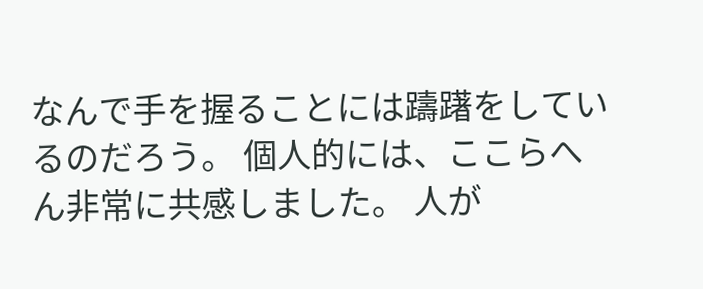なんで手を握ることには躊躇をしているのだろう。 個人的には、ここらへん非常に共感しました。 人が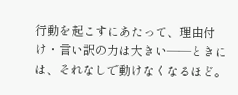行動を起こすにあたって、理由付け・言い訳の力は大きい――ときには、それなしで動けなくなるほど。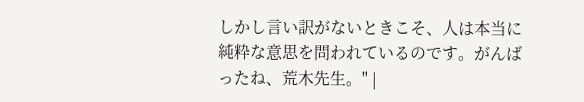しかし言い訳がないときこそ、人は本当に純粋な意思を問われているのです。がんばったね、荒木先生。" |